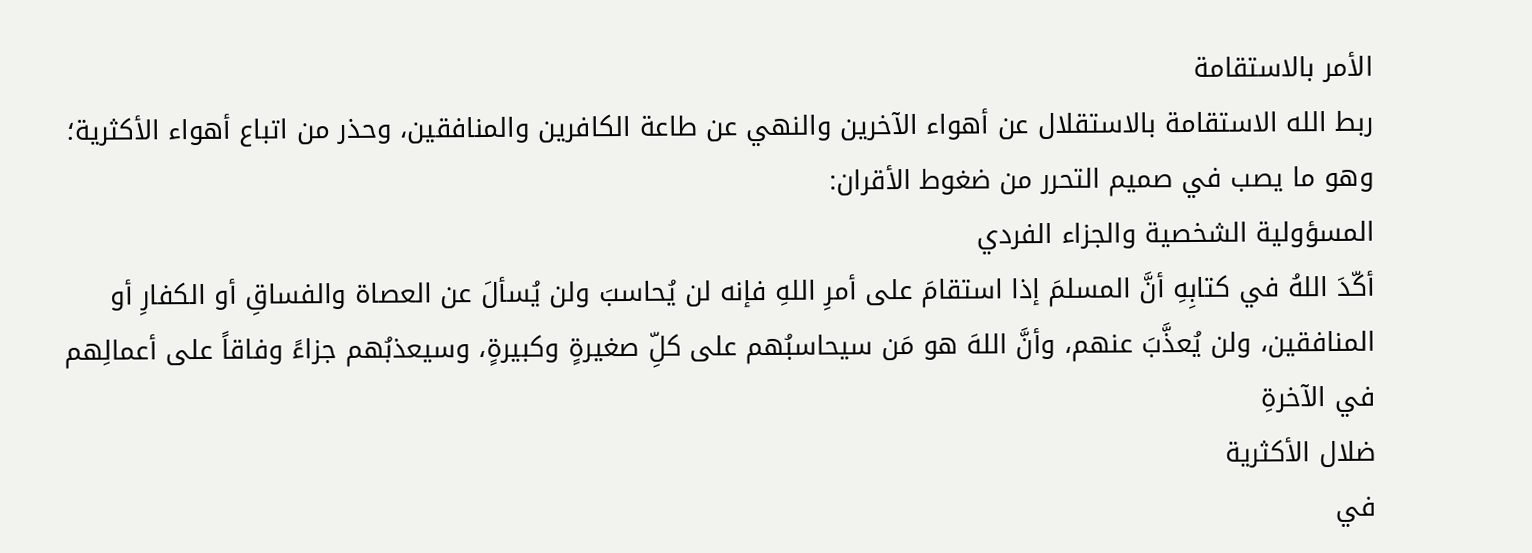الأمر بالاستقامة
ربط الله الاستقامة بالاستقلال عن أهواء الآخرين والنهي عن طاعة الكافرين والمنافقين، وحذر من اتباع أهواء الأكثرية؛ وهو ما يصب في صميم التحرر من ضغوط الأقران:
المسؤولية الشخصية والجزاء الفردي
أكّدَ اللهُ في كتابِهِ أنَّ المسلمَ إذا استقامَ على أمرِ اللهِ فإنه لن يُحاسبَ ولن يُسألَ عن العصاة والفساقِ أو الكفارِ أو المنافقين، ولن يُعذَّبَ عنهم، وأنَّ اللهَ هو مَن سيحاسبُهم على كلِّ صغيرةٍ وكبيرةٍ، وسيعذبُهم جزاءً وفاقاً على أعمالِهم في الآخرةِ
ضلال الأكثرية
في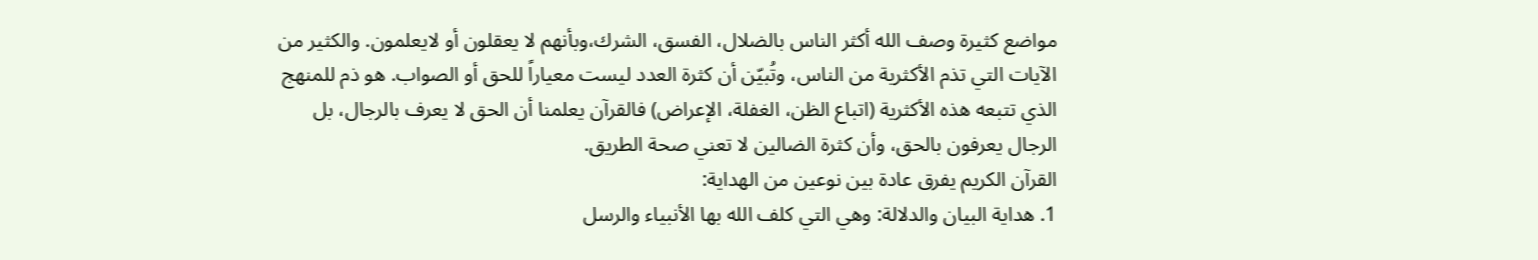مواضع كثيرة وصف الله أكثر الناس بالضلال، الفسق، الشرك،وبأنهم لا يعقلون أو لايعلمون. والكثير من الآيات التي تذم الأكثرية من الناس، وتُبيّن أن كثرة العدد ليست معياراً للحق أو الصواب. هو ذم للمنهج الذي تتبعه هذه الأكثرية (اتباع الظن، الغفلة، الإعراض) فالقرآن يعلمنا أن الحق لا يعرف بالرجال، بل الرجال يعرفون بالحق، وأن كثرة الضالين لا تعني صحة الطريق.
القرآن الكريم يفرق عادة بين نوعين من الهداية:
1. هداية البيان والدلالة: وهي التي كلف الله بها الأنبياء والرسل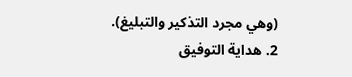(وهي مجرد التذكير والتبليغ).
2. هداية التوفيق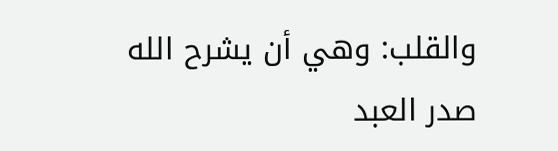والقلب: وهي أن يشرح الله صدر العبد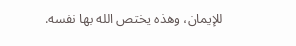للإيمان، وهذه يختص الله بها نفسه.